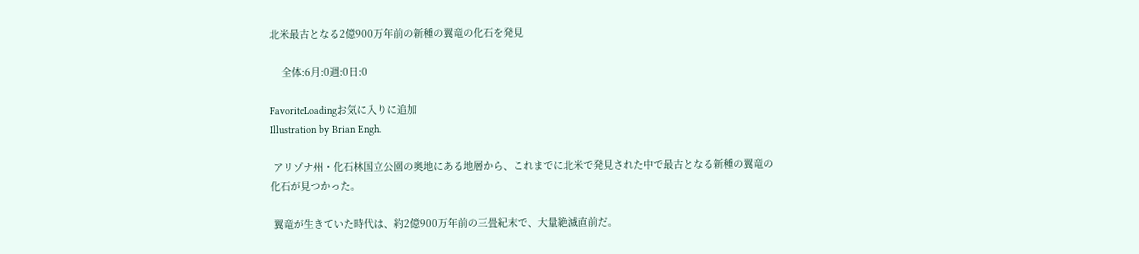北米最古となる2億900万年前の新種の翼竜の化石を発見

    全体:6月:0週:0日:0

FavoriteLoadingお気に入りに追加
Illustration by Brian Engh.

 アリゾナ州・化石林国立公園の奥地にある地層から、これまでに北米で発見された中で最古となる新種の翼竜の化石が見つかった。

 翼竜が生きていた時代は、約2億900万年前の三畳紀末で、大量絶滅直前だ。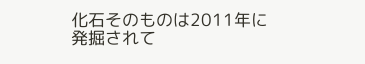化石そのものは2011年に発掘されて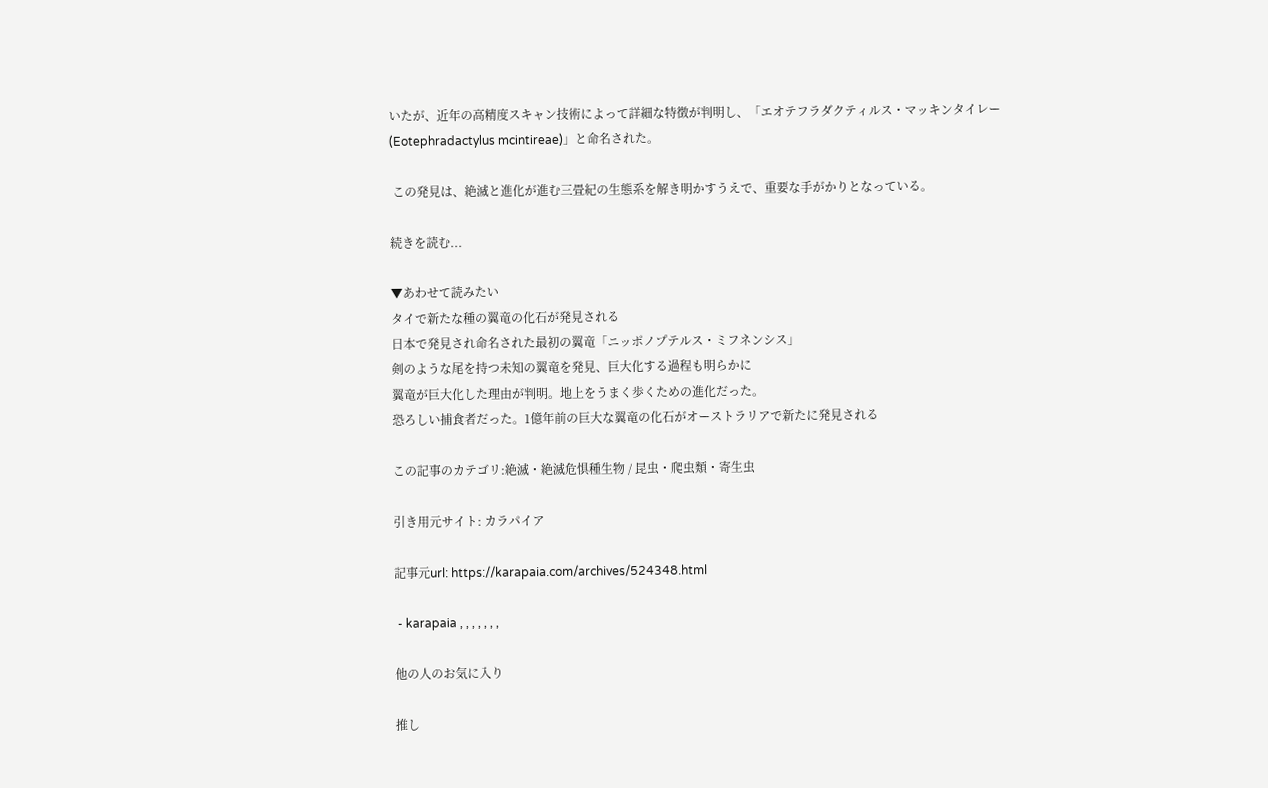いたが、近年の高精度スキャン技術によって詳細な特徴が判明し、「エオテフラダクティルス・マッキンタイレー(Eotephradactylus mcintireae)」と命名された。

 この発見は、絶滅と進化が進む三畳紀の生態系を解き明かすうえで、重要な手がかりとなっている。

続きを読む...

▼あわせて読みたい
タイで新たな種の翼竜の化石が発見される
日本で発見され命名された最初の翼竜「ニッポノプテルス・ミフネンシス」
剣のような尾を持つ未知の翼竜を発見、巨大化する過程も明らかに
翼竜が巨大化した理由が判明。地上をうまく歩くための進化だった。
恐ろしい捕食者だった。1億年前の巨大な翼竜の化石がオーストラリアで新たに発見される

この記事のカテゴリ:絶滅・絶滅危惧種生物 / 昆虫・爬虫類・寄生虫

引き用元サイト: カラパイア

記事元url: https://karapaia.com/archives/524348.html

 - karapaia , , , , , , ,

他の人のお気に入り

推し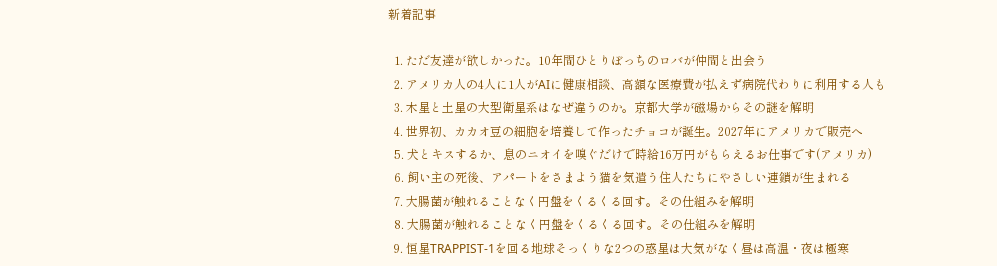新着記事

  1. ただ友達が欲しかった。10年間ひとりぼっちのロバが仲間と出会う
  2. アメリカ人の4人に1人がAIに健康相談、高額な医療費が払えず病院代わりに利用する人も
  3. 木星と土星の大型衛星系はなぜ違うのか。京都大学が磁場からその謎を解明
  4. 世界初、カカオ豆の細胞を培養して作ったチョコが誕生。2027年にアメリカで販売へ
  5. 犬とキスするか、息のニオイを嗅ぐだけで時給16万円がもらえるお仕事です(アメリカ)
  6. 飼い主の死後、アパートをさまよう猫を気遣う住人たちにやさしい連鎖が生まれる
  7. 大腸菌が触れることなく円盤をくるくる回す。その仕組みを解明
  8. 大腸菌が触れることなく円盤をくるくる回す。その仕組みを解明
  9. 恒星TRAPPIST-1を回る地球そっくりな2つの惑星は大気がなく昼は高温・夜は極寒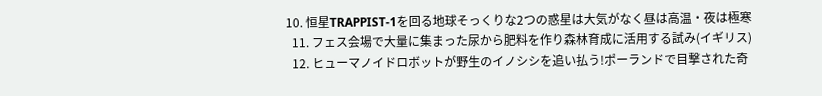10. 恒星TRAPPIST-1を回る地球そっくりな2つの惑星は大気がなく昼は高温・夜は極寒
  11. フェス会場で大量に集まった尿から肥料を作り森林育成に活用する試み(イギリス)
  12. ヒューマノイドロボットが野生のイノシシを追い払う!ポーランドで目撃された奇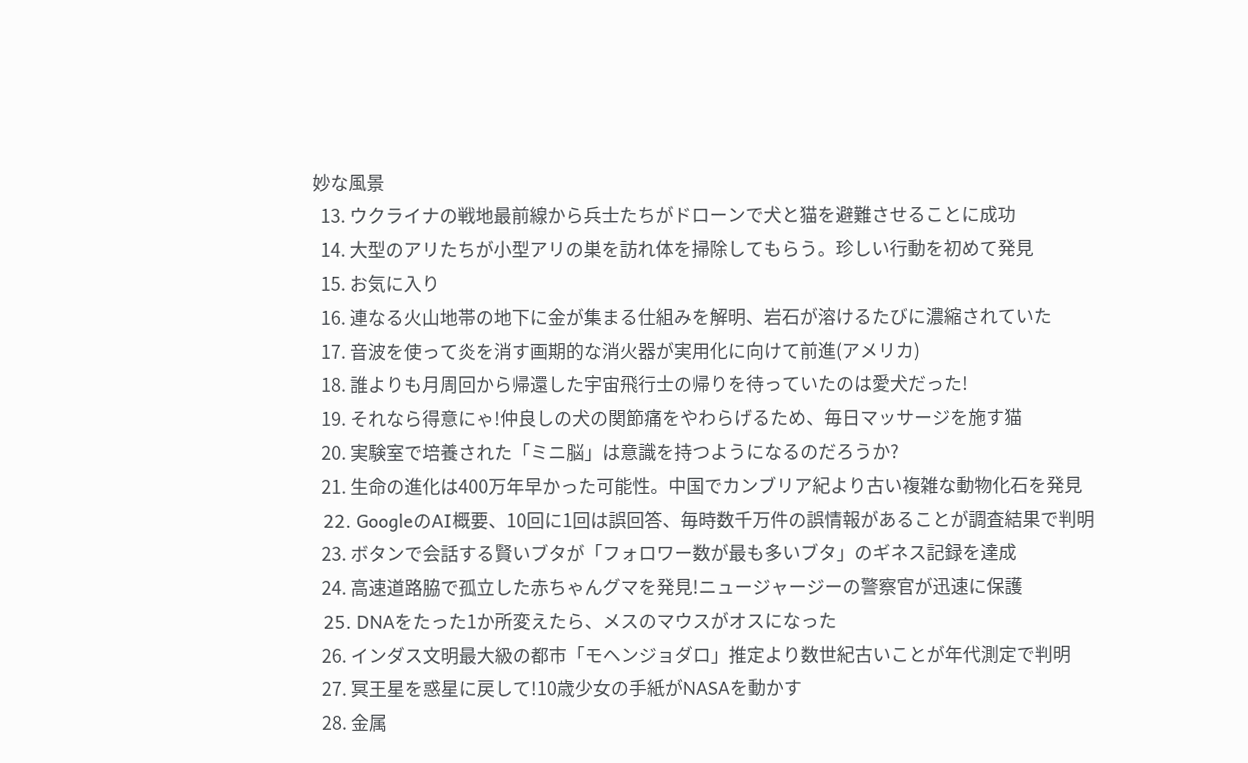妙な風景
  13. ウクライナの戦地最前線から兵士たちがドローンで犬と猫を避難させることに成功
  14. 大型のアリたちが小型アリの巣を訪れ体を掃除してもらう。珍しい行動を初めて発見
  15. お気に入り
  16. 連なる火山地帯の地下に金が集まる仕組みを解明、岩石が溶けるたびに濃縮されていた
  17. 音波を使って炎を消す画期的な消火器が実用化に向けて前進(アメリカ)
  18. 誰よりも月周回から帰還した宇宙飛行士の帰りを待っていたのは愛犬だった!
  19. それなら得意にゃ!仲良しの犬の関節痛をやわらげるため、毎日マッサージを施す猫
  20. 実験室で培養された「ミニ脳」は意識を持つようになるのだろうか?
  21. 生命の進化は400万年早かった可能性。中国でカンブリア紀より古い複雑な動物化石を発見
  22. GoogleのAI概要、10回に1回は誤回答、毎時数千万件の誤情報があることが調査結果で判明
  23. ボタンで会話する賢いブタが「フォロワー数が最も多いブタ」のギネス記録を達成
  24. 高速道路脇で孤立した赤ちゃんグマを発見!ニュージャージーの警察官が迅速に保護
  25. DNAをたった1か所変えたら、メスのマウスがオスになった
  26. インダス文明最大級の都市「モヘンジョダロ」推定より数世紀古いことが年代測定で判明
  27. 冥王星を惑星に戻して!10歳少女の手紙がNASAを動かす
  28. 金属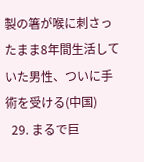製の箸が喉に刺さったまま8年間生活していた男性、ついに手術を受ける(中国)
  29. まるで巨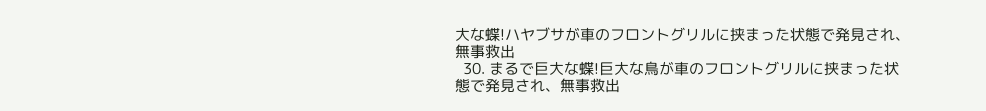大な蝶!ハヤブサが車のフロントグリルに挟まった状態で発見され、無事救出
  30. まるで巨大な蝶!巨大な鳥が車のフロントグリルに挟まった状態で発見され、無事救出